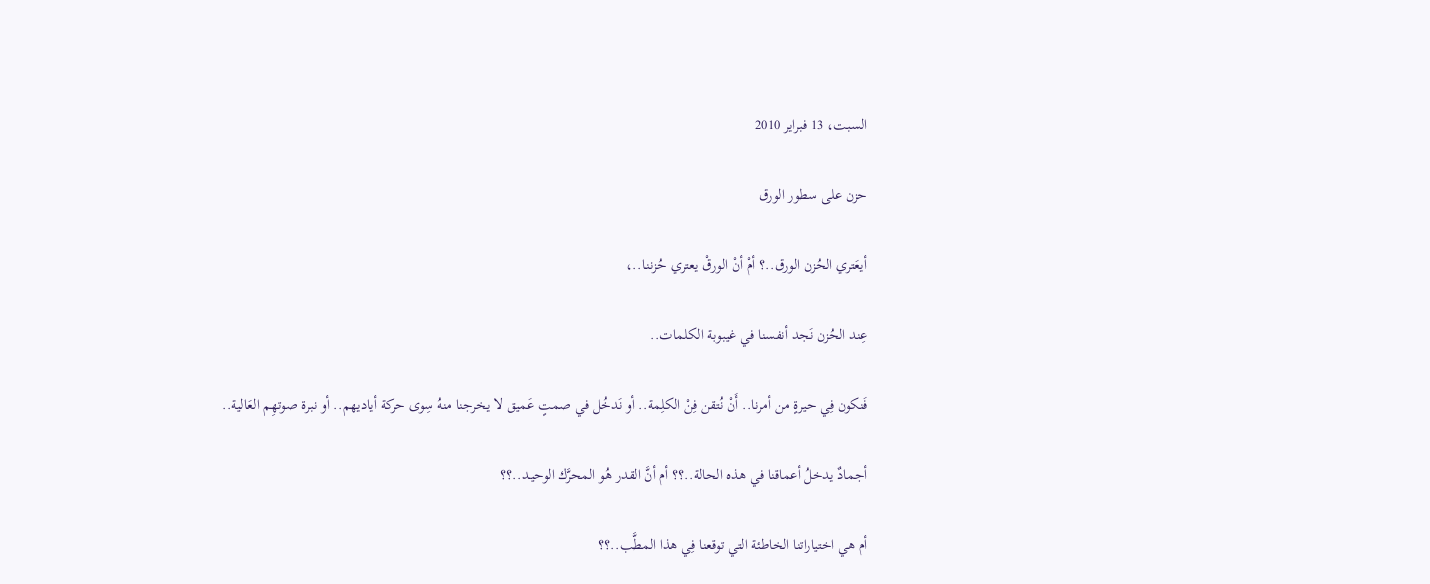السبت، 13 فبراير 2010

حزن على سطور الورق

أيعَتري الحُزن الورق..؟ أمْ أنْ الورقْ يعتري حُزننـا..،

عِند الحُزن نَجد أنفسنا في غيبوبة الكلمات..

فَنكون فِي حيرةٍ من أمرنا.. أَنْ نُتقن فِنْ الكلِمة.. أو نَدخُل في صمتٍ عَميق لا يخرجنا منهُ سِوى حركة أياديهم.. أو نبرة صوتهِم العَالية..

أجمادٌ يدخلُ أعماقنا في هذه الحالة..؟؟ أم أنَّ القدر هُو المحرَّك الوحيـد..؟؟

أم هي اختياراتنا الخاطئة التي توقعنا فِي هذا المطَّب..؟؟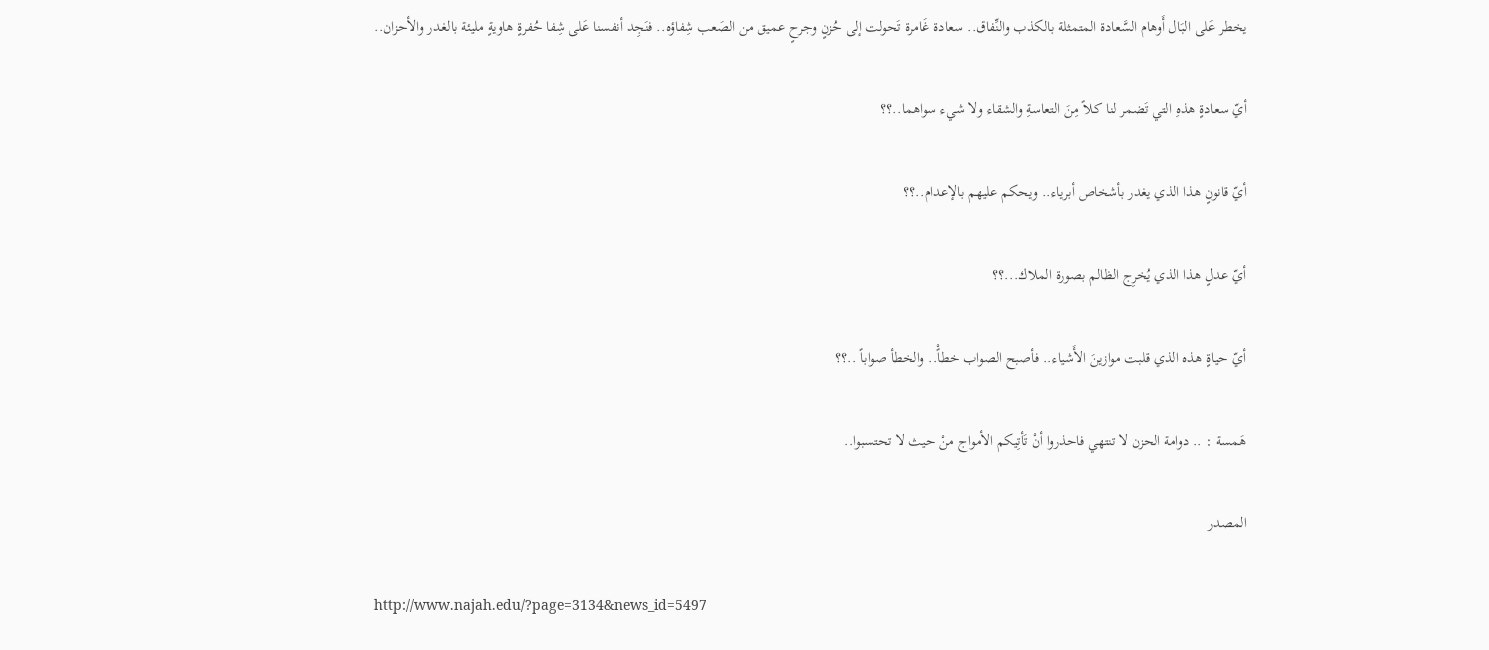يخطر عَلى البَال أَوهام السَّعادة المتمثلة بالكذب والنِّفاق.. سعادة غَامرة تَحولت إلى حُزنٍ وجرحٍ عميق من الصَعب شِفاؤه.. فنَجِد أنفسنا عَلى شِفا حُفرةٍ هاويةٍ مليئة بالغـدر والأحزان..

أيّ سعادةٍ هذهِ التي تَضمر لنا كـلاً مِنَ التعاسةِ والشقاء ولا شيء سواهما..؟؟

أيّ قانونٍ هذا الذي يغدر بأشخاص أبرياء.. ويحكم عليهم بالإعدام..؟؟

أيّ عدلٍ هذا الذي يُخرِج الظالم بصورة الملاك...؟؟

أيّ حياةٍ هذه الذي قلبت موازينَ الأَشياء.. فأصبح الصواب خطاًْ.. والخطأ صواباً ..؟؟

هَمسة : .. دوامة الحزن لا تنتهي فاحذروا أنْ تَأتِيكم الأمواج منْ حيث لا تحتسبوا..

المصدر

http://www.najah.edu/?page=3134&news_id=5497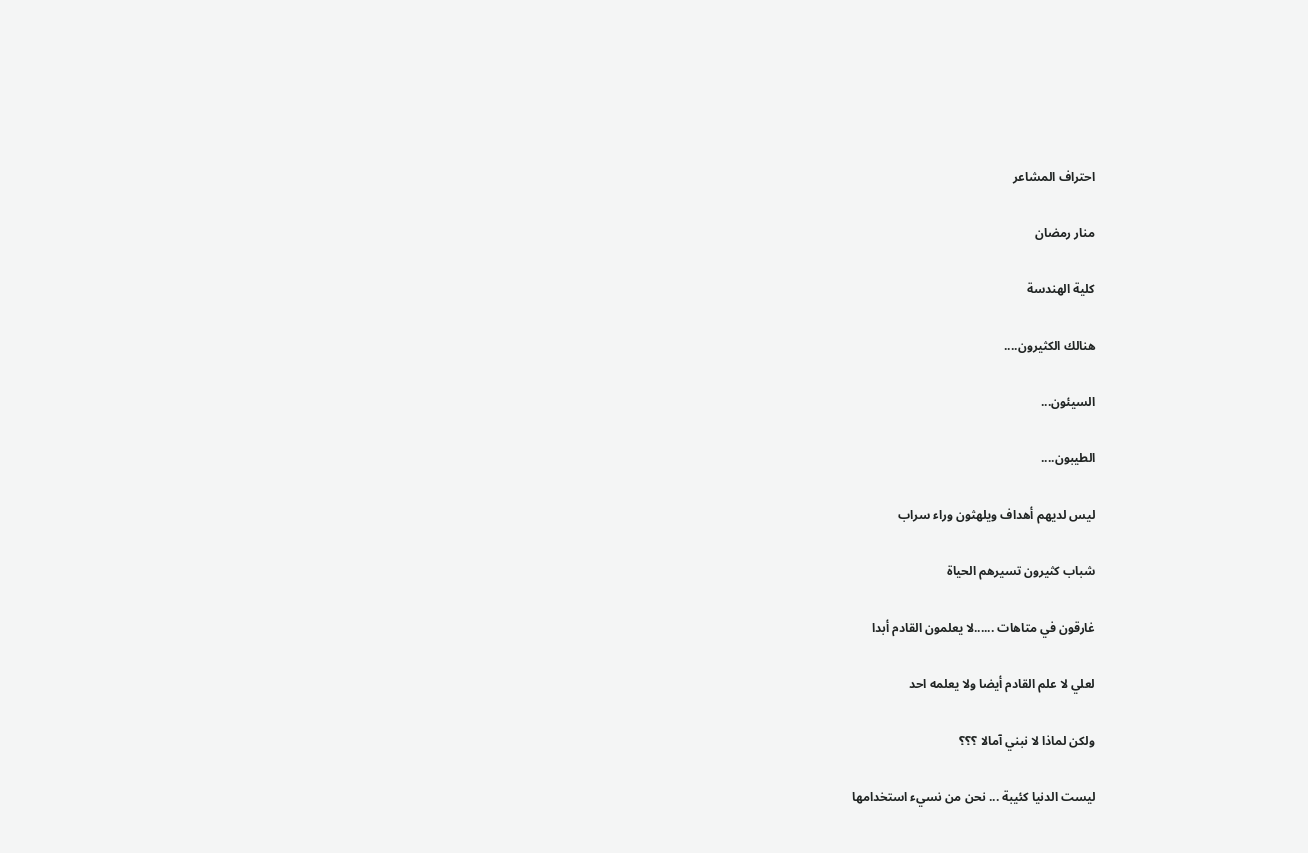احتراف المشاعر

منار رمضان

كلية الهندسة

هنالك الكثيرون....

السيئون...

الطيبون....

ليس لديهم أهداف ويلهثون وراء سراب

شباب كثيرون تسيرهم الحياة

غارقون في متاهات ......لا يعلمون القادم أبدا

لعلي لا علم القادم أيضا ولا يعلمه احد

ولكن لماذا لا نبني آمالا ؟؟؟

ليست الدنيا كئيبة ... نحن من نسيء استخدامها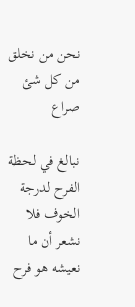نحن من نخلق من كل شئ صراع

نبالغ في لحظة الفرح لدرجة الخوف فلا نشعر أن ما نعيشه هو فرح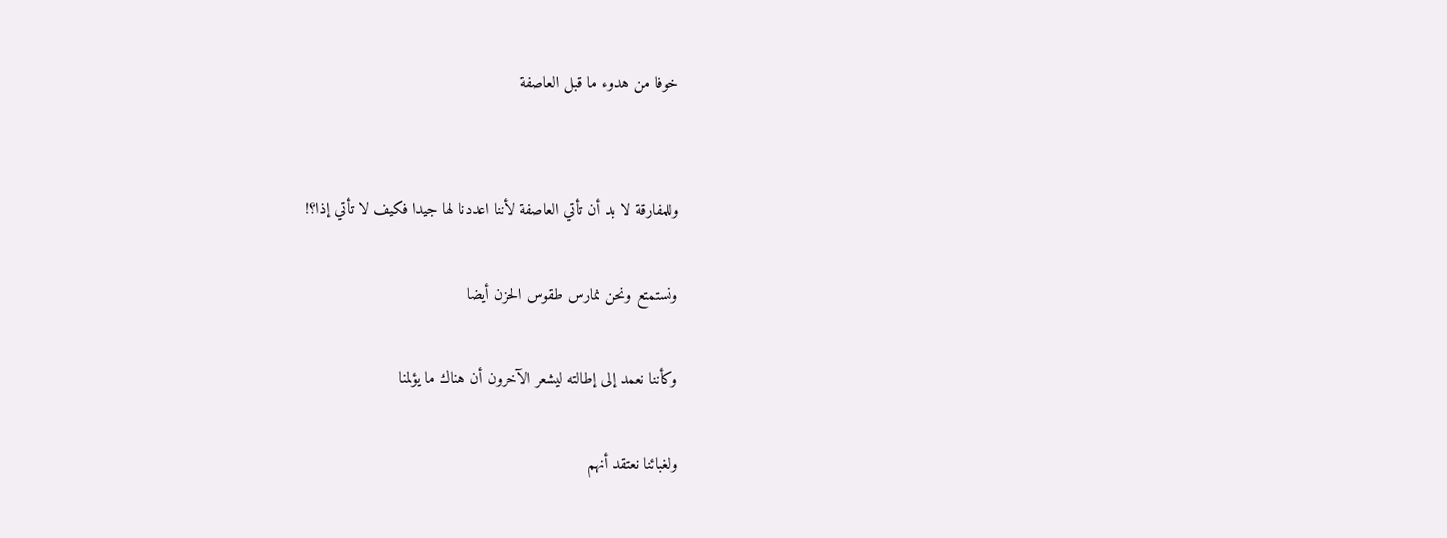خوفا من هدوء ما قبل العاصفة


وللمفارقة لا بد أن تأتي العاصفة لأننا اعددنا لها جيدا فكيف لا تأتي إذا؟!

ونستمتع ونحن نمارس طقوس الحزن أيضا

وكأننا نعمد إلى إطالته ليشعر الآخرون أن هناك ما يؤلمنا

ولغبائنا نعتقد أنهم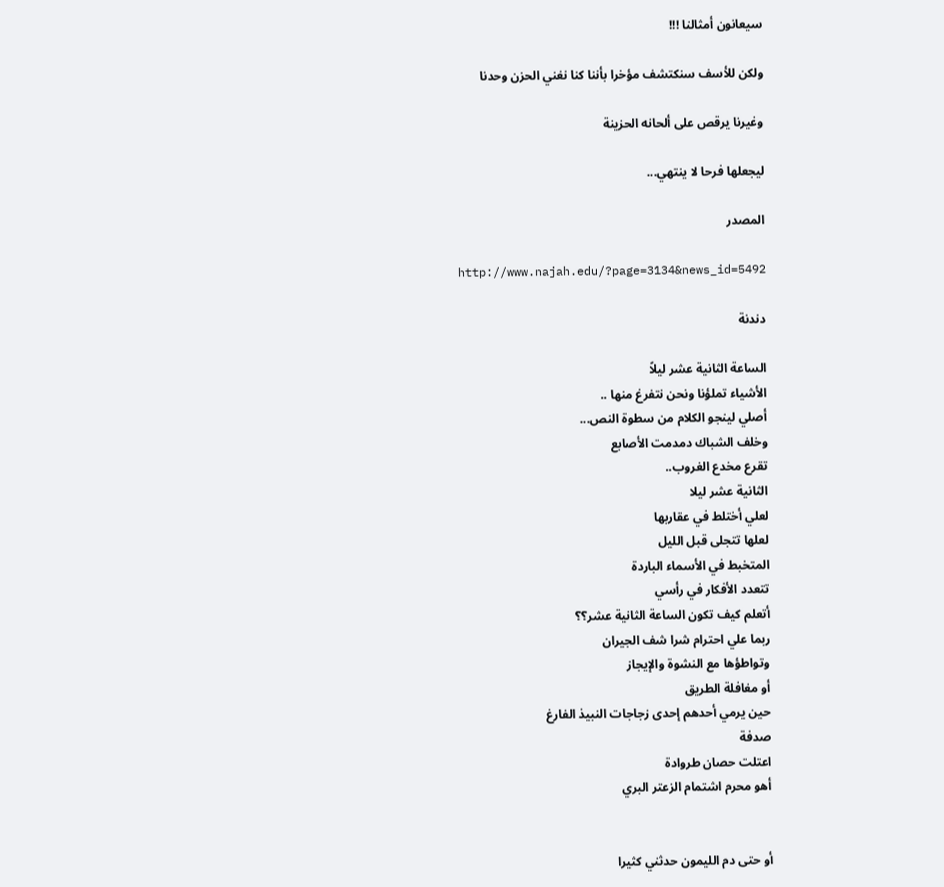سيعانون أمثالنا !!!

ولكن للأسف سنكتشف مؤخرا بأننا كنا نغني الحزن وحدنا

وغيرنا يرقص على ألحانه الحزينة

ليجعلها فرحا لا ينتهي...

المصدر

http://www.najah.edu/?page=3134&news_id=5492

دندنة

الساعة الثانية عشر ليلاً
الأشياء تملؤنا ونحن نتفرغ منها ..
أصلي لينجو الكلام من سطوة النص...
وخلف الشباك دمدمت الأصابع
تقرع مخدع الغروب..
الثانية عشر ليلا
لعلي أختلط في عقاربها
لعلها تتجلى قبل الليل
المتخبط في الأسماء الباردة
تتعدد الأفكار في رأسي
أتعلم كيف تكون الساعة الثانية عشر؟؟
ربما علي احترام شرا شف الجيران
وتواطؤها مع النشوة والإيجاز
أو مغافلة الطريق
حين يرمي أحدهم إحدى زجاجات النبيذ الفارغ
صدفة
اعتلت حصان طروادة
أهو محرم اشتمام الزعتر البري


أو حتى دم الليمون حدثني كثيرا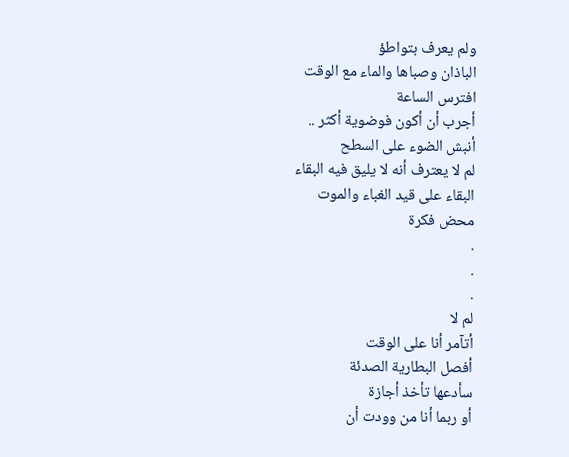ولم يعرف بتواطؤ
الباذان وصباها والماء مع الوقت
افترس الساعة
أجرب أن أكون فوضوية أكثر ..
أنبش الضوء على السطح
لم لا يعترف أنه لا يليق فيه البقاء
البقاء على قيد الغباء والموت
محض فكرة
.
.
.
لم لا
أتآمر أنا على الوقت
أفصل البطارية الصدئة
سأدعها تأخذ أجازة
أو ربما أنا من وودت أن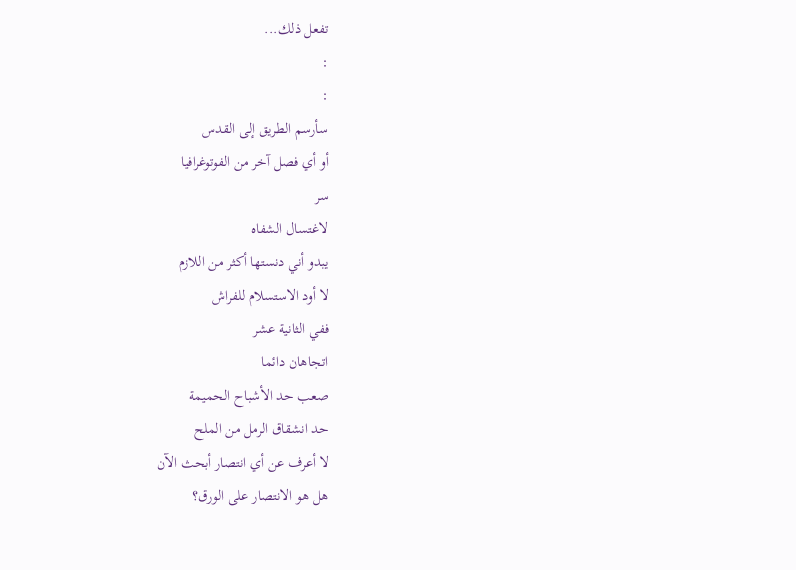تفعل ذلك...
:
:
سأرسم الطريق إلى القدس
أو أي فصل آخر من الفوتوغرافيا
سر
لاغتسال الشفاه
يبدو أني دنستها أكثر من اللازم
لا أود الاستسلام للفراش
ففي الثانية عشر
اتجاهان دائما
صعب حد الأشباح الحميمة
حد انشقاق الرمل من الملح
لا أعرف عن أي انتصار أبحث الآن
هل هو الانتصار على الورق؟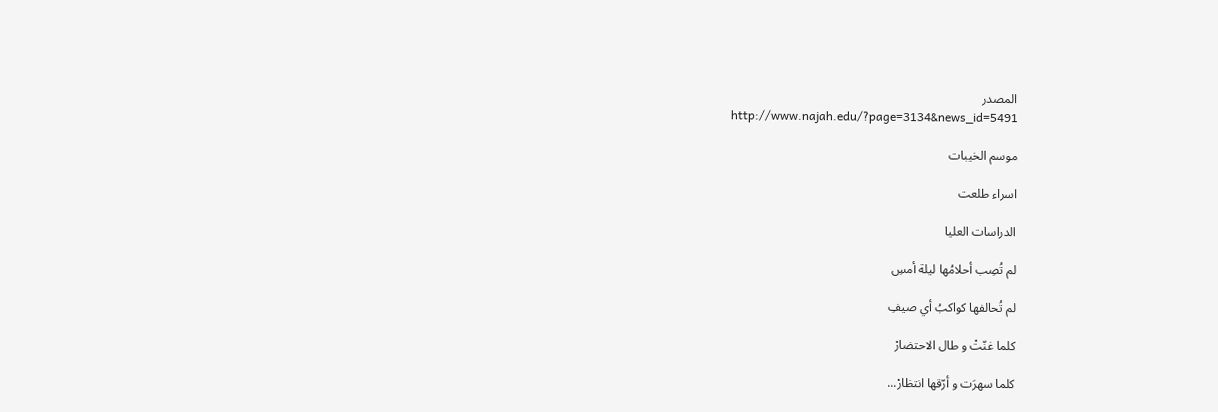المصدر
http://www.najah.edu/?page=3134&news_id=5491

موسم الخيبات

اسراء طلعت

الدراسات العليا

لم تُصِب أحلامُها ليلة أمسِ

لم تُحالفها كواكبُ أي صيفِ

كلما غنّتْ و طال الاحتضارْ

كلما سهرَت و أرّقها انتظارْ...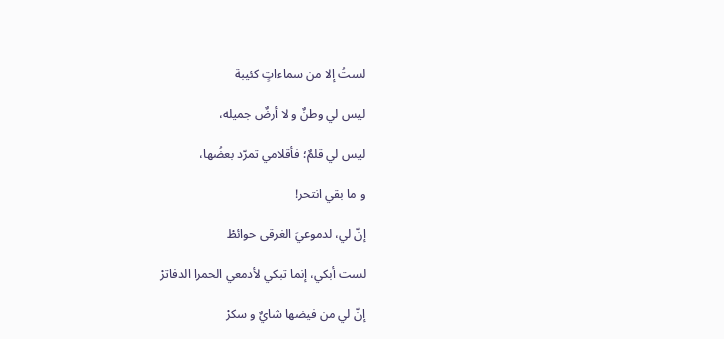لستُ إلا من سماءاتٍ كئيبة

ليس لي وطنٌ و لا أرضٌ جميله،

ليس لي قلمٌ؛ فأقلامي تمرّد بعضُها،

و ما بقي انتحر!

إنّ لي، لدموعيَ الغرقى حوائطْ

لست أبكي، إنما تبكي لأدمعي الحمرا الدفاترْ

إنّ لي من فيضها شايٌ و سكرْ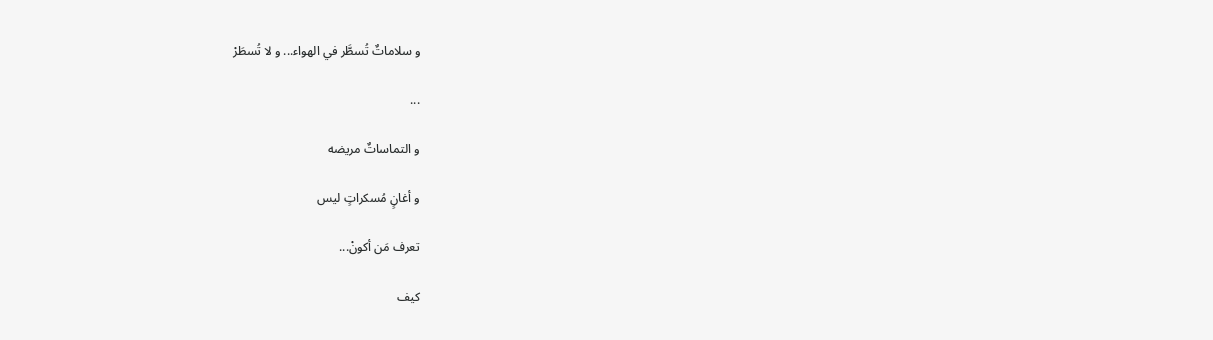و سلاماتٌ تُسطَّر في الهواء... و لا تُسطَرْ

...

و التماساتٌ مريضه

و أغانٍ مُسكراتٍ ليس

تعرف مَن أكونْ...

كيف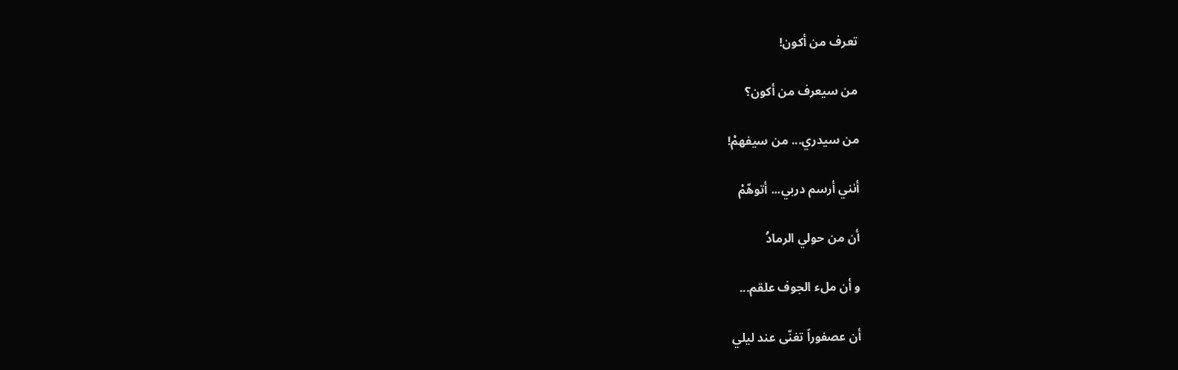تعرف من أكون!

من سيعرف من أكون؟

من سيدري... من سيفهمْ!

أنني أرسم دربي... أتوهّمْ

أن من حولي الرمادُ

و أن ملء الجوف علقم...

أن عصفوراً تغنّى عند ليلي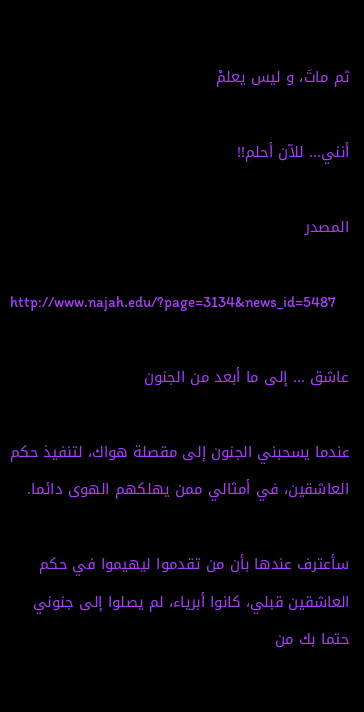ثم ماتَ، و ليس يعلمْ

أنني... للآن أحلم!!

المصدر

http://www.najah.edu/?page=3134&news_id=5487

عاشق ... إلى ما أبعد من الجنون

عندما يسحبني الجنون إلى مقصلة هواك، لتنفيذ حكم العاشقين، في أمثالي ممن يهلكهم الهوى دائما.

سأعترف عندها بأن من تقدموا ليهيموا في حكم العاشقين قبلي، كانوا أبرياء، لم يصلوا إلى جنوني حتما بك من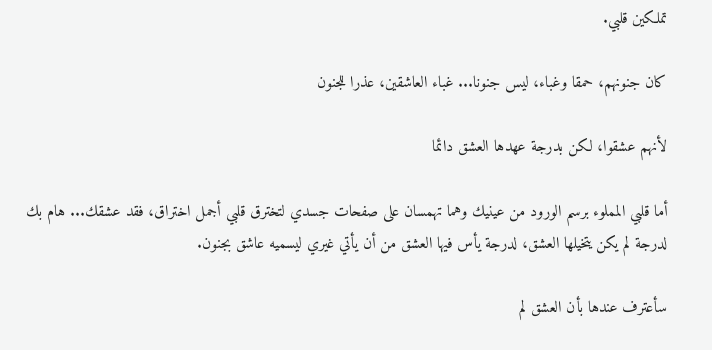تملكين قلبي.

كان جنونهم، حمقا وغباء، ليس جنونا... غباء العاشقين، عذرا للجنون

لأنهم عشقوا، لكن بدرجة عهدها العشق دائما

أما قلبي المملوء برسم الورود من عينيك وهما تهمسان على صفحات جسدي لتخترق قلبي أجمل اختراق، فقد عشقك... هام بك لدرجة لم يكن يتخيلها العشق، لدرجة يأس فيها العشق من أن يأتي غيري ليسميه عاشق بجنون.

سأعترف عندها بأن العشق لم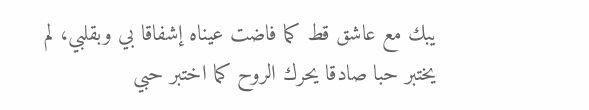يبك مع عاشق قط كما فاضت عيناه إشفاقا بي وبقلبي، لم يختبر حبا صادقا يحرك الروح كما اختبر حبي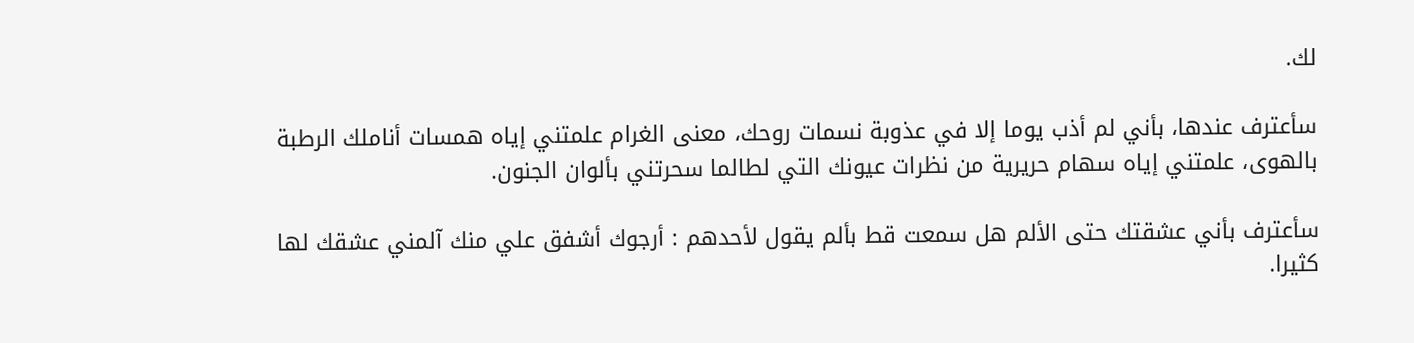لك.

سأعترف عندها، بأني لم أذب يوما إلا في عذوبة نسمات روحك، معنى الغرام علمتني إياه همسات أناملك الرطبة بالهوى، علمتني إياه سهام حريرية من نظرات عيونك التي لطالما سحرتني بألوان الجنون.

سأعترف بأني عشقتك حتى الألم هل سمعت قط بألم يقول لأحدهم : أرجوك أشفق علي منك آلمني عشقك لها كثيرا.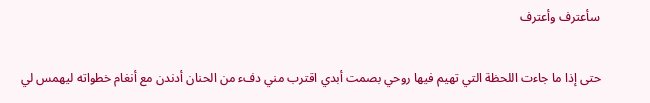سأعترف وأعترف

حتى إذا ما جاءت اللحظة التي تهيم فيها روحي بصمت أبدي اقترب مني دفء من الحنان أدندن مع أنغام خطواته ليهمس لي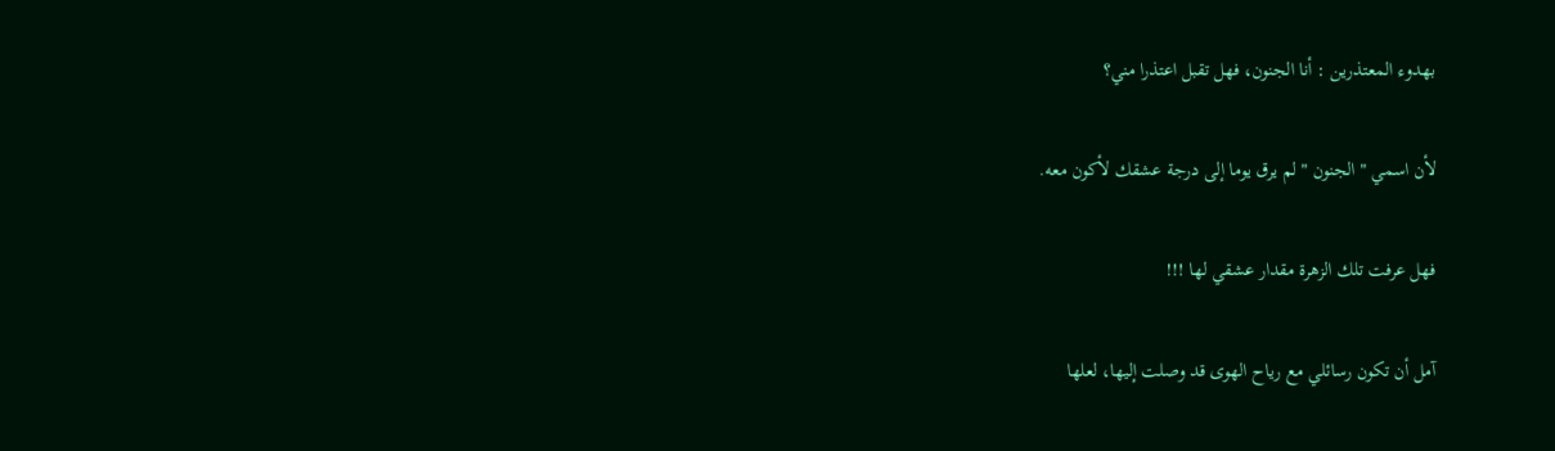بهدوء المعتذرين : أنا الجنون، فهل تقبل اعتذرا مني؟

لأن اسمي " الجنون " لم يرق يوما إلى درجة عشقك لأكون معه.

فهل عرفت تلك الزهرة مقدار عشقي لها !!!

آمل أن تكون رسائلي مع رياح الهوى قد وصلت إليها، لعلها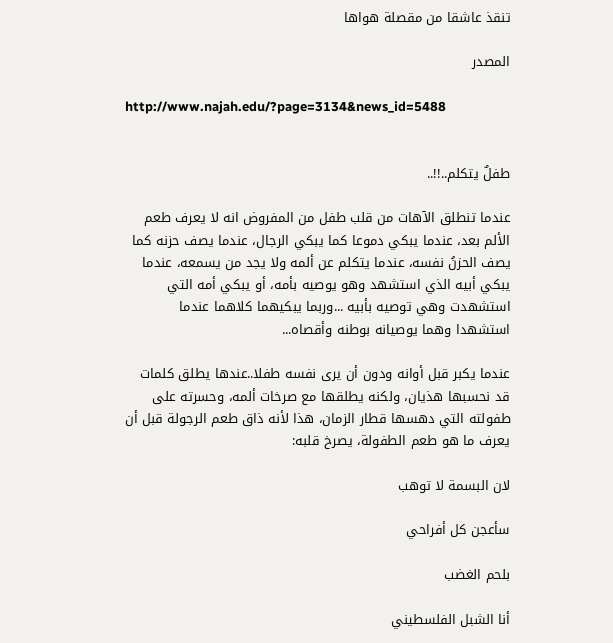تنقذ عاشقا من مقصلة هواها

المصدر

http://www.najah.edu/?page=3134&news_id=5488


طفلٌ يتكلم..!!..

عندما تنطلق الآهات من قلب طفل من المفروض انه لا يعرف طعم الألم بعد، عندما يبكي دموعا كما يبكي الرجال، عندما يصف حزنه كما يصف الحزنُ نفسه، عندما يتكلم عن ألمه ولا يجد من يسمعه، عندما يبكي أبيه الذي استشهد وهو يوصيه بأمه، أو يبكي أمه التي استشهدت وهي توصيه بأبيه ...وربما يبكيهما كلاهما عندما استشهدا وهما يوصيانه بوطنه وأقصاه...

عندما يكبر قبل أوانه ودون أن يرى نفسه طفلا..عندها يطلق كلمات قد نحسبها هذيان، ولكنه يطلقها مع صرخات ألمه، وحسرته على طفولته التي دهسها قطار الزمان، هذا لأنه ذاق طعم الرجولة قبل أن يعرف ما هو طعم الطفولة، يصرخ قلبه:

لان البسمة لا توهب

سأعجن كل أفراحي

بلحم الغضب

أنا الشبل الفلسطيني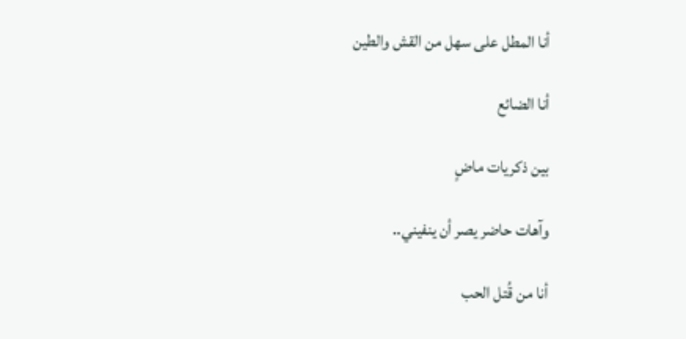أنا المطل على سهل من القش والطين

أنا الضائع

بين ذكريات ماضٍ

وآهات حاضر يصر أن ينفيني..

أنا من قُتل الحب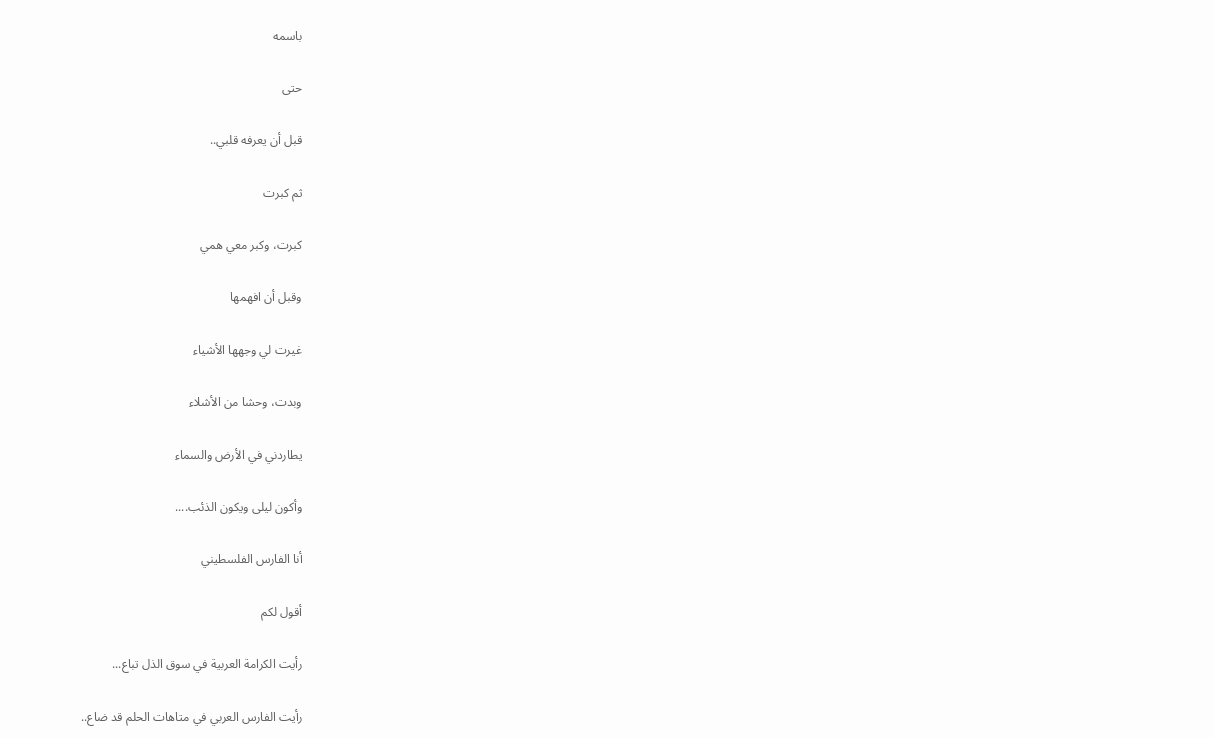باسمه

حتى

قبل أن يعرفه قلبي..

ثم كبرت

كبرت، وكبر معي همي

وقبل أن افهمها

غيرت لي وجهها الأشياء

وبدت، وحشا من الأشلاء

يطاردني في الأرض والسماء

وأكون ليلى ويكون الذئب....

أنا الفارس الفلسطيني

أقول لكم

رأيت الكرامة العربية في سوق الذل تباع...

رأيت الفارس العربي في متاهات الحلم قد ضاع..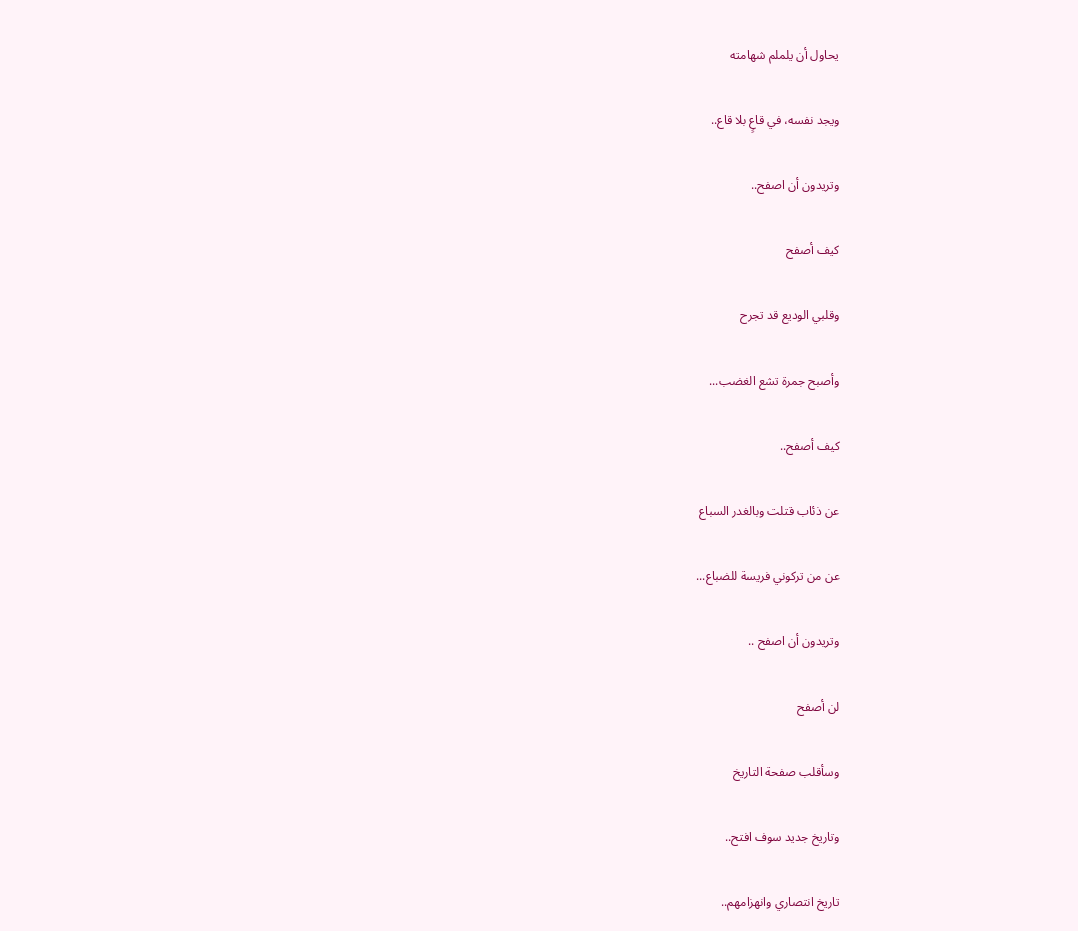يحاول أن يلملم شهامته

ويجد نفسه، في قاعٍ بلا قاع..

وتريدون أن اصفح..

كيف أصفح

وقلبي الوديع قد تجرح

وأصبح جمرة تشع الغضب...

كيف أصفح..

عن ذئاب قتلت وبالغدر السباع

عن من تركوني فريسة للضباع...

وتريدون أن اصفح ..

لن أصفح

وسأقلب صفحة التاريخ

وتاريخ جديد سوف افتح..

تاريخ انتصاري وانهزامهم..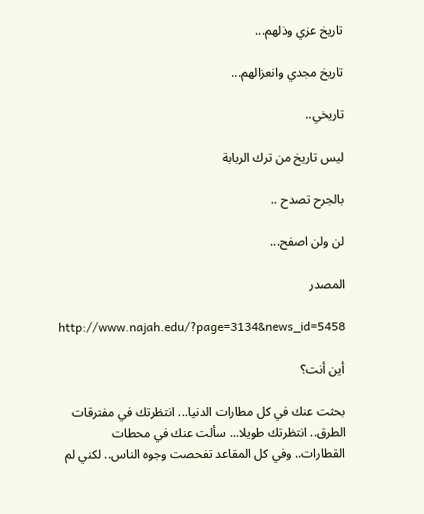تاريخ عزي وذلهم...

تاريخ مجدي وانعزالهم...

تاريخي..

ليس تاريخ من ترك الربابة

بالجرح تصدح ..

لن ولن اصفح...

المصدر

http://www.najah.edu/?page=3134&news_id=5458

أين أنت؟

بحثت عنك في كل مطارات الدنيا... انتظرتك في مفترقات الطرق.. انتظرتك طويلا... سألت عنك في محطات القطارات.. وفي كل المقاعد تفحصت وجوه الناس.. لكني لم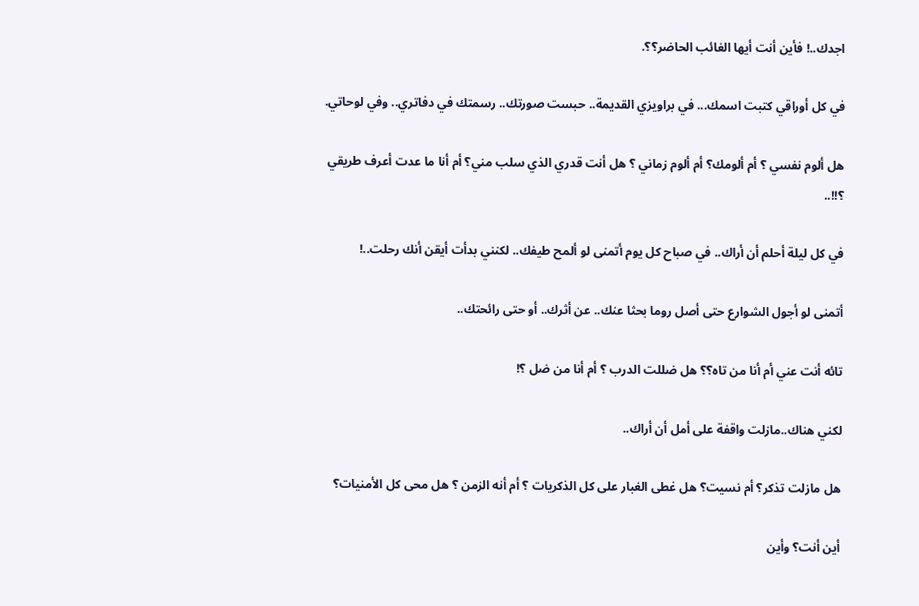اجدك..! فأين أنت أيها الغائب الحاضر؟؟.

في كل أوراقي كتبت اسمك... في براويزي القديمة.. حبست صورتك.. رسمتك في دفاتري.. وفي لوحاتي.

هل ألوم نفسي ؟ أم ألومك؟ أم ألوم زماني ؟ هل أنت قدري الذي سلب مني؟ أم أنا ما عدت أعرف طريقي ؟!!..

في كل ليلة أحلم أن أراك.. في صباح كل يوم أتمنى لو ألمح طيفك.. لكنني بدأت أيقن أنك رحلت..!

أتمنى لو أجول الشوارع حتى أصل روما بحثا عنك.. عن أثرك.. أو حتى رائحتك..

تائه أنت عني أم أنا من تاه؟؟ هل ضللت الدرب ؟ أم أنا من ضل ؟!

لكني هناك..مازلت واقفة على أمل أن أراك..

هل مازلت تذكر؟ أم نسيت؟ هل غطى الغبار على كل الذكريات ؟ أم أنه الزمن ؟ هل محى كل الأمنيات؟

أين أنت؟ وأين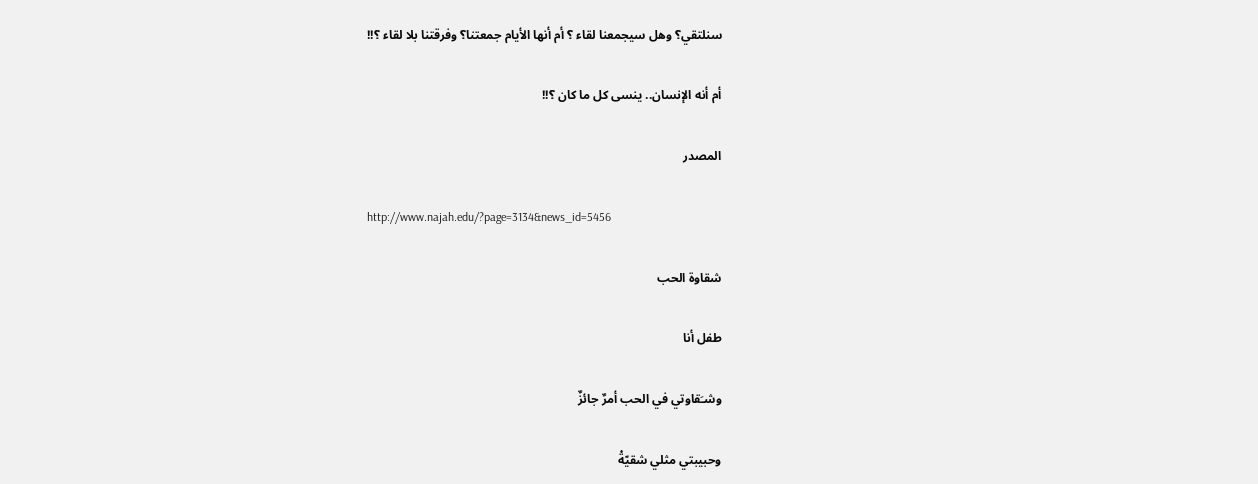سنلتقي؟ وهل سيجمعنا لقاء ؟ أم أنها الأيام جمعتنا؟ وفرقتنا بلا لقاء ؟!!

أم أنه الإنسان.. ينسى كل ما كان ؟!!

المصدر

http://www.najah.edu/?page=3134&news_id=5456

شقاوة الحب

طفل أنا

وشـَقاوتي في الحب أمرٌ جائزٌ

وحبيبتي مثلي شقيّةْ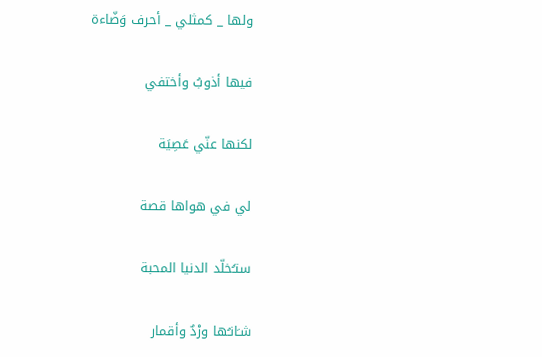ولها _ كمثلي _ أحرف وَضّاءة

فيها أذوبُ وأختفي

لكنها عنّي عَصِيَة

لي في هواها قصة

ستـُخلّد الدنيا المحبة

شـَانـُها ورْدٌ وأقمار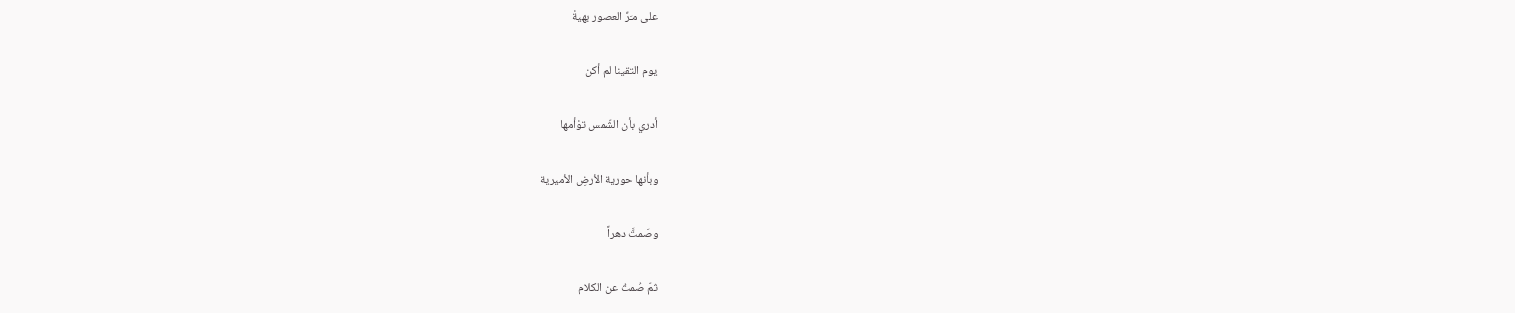على مـَرِّ العصور بهيةْ

يوم التقينا لم أكن

أدري بأن الشّمس توْأمها

وبأنها حورية الأرضِ الأميرية

وصَمتَّ دهراً

ثمّ صُمتُ عن الكلام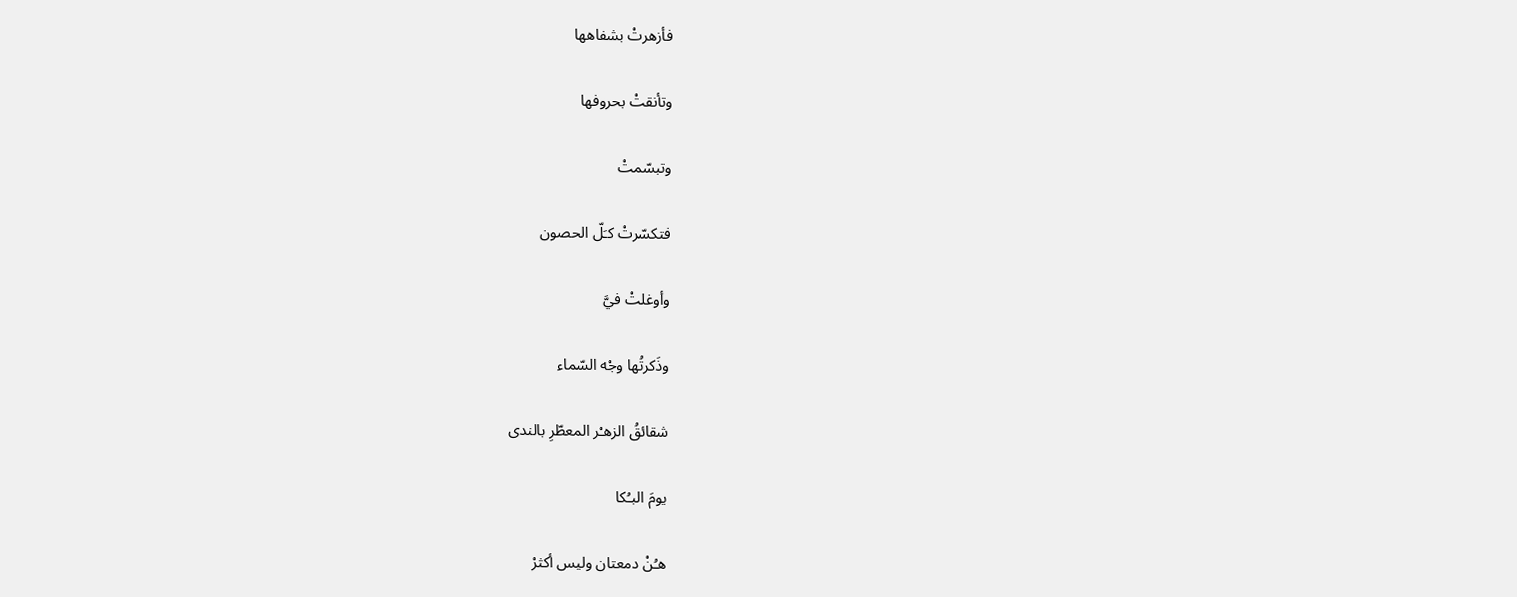فأزهرتْ بشفاهها

وتأنقتْ بحروفها

وتبسّمتْ

فتكسّرتْ كـَلّ الحصون

وأوغلتْ فيَّ

وذَكرتُها وجْه السّماء

شقائقُ الزهـْر المعطّرِ بالندى

يومَ البـُكا

هـُنْ دمعتان وليس أكثرْ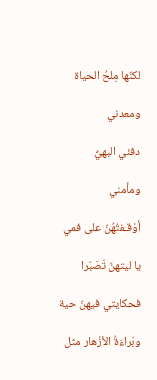لكنّها مِلحُ الحياة

ومعدني

دفئي البهيُّ

ومأمني

أوْقـفتُهُنّ على فمي

يا ليتهنّ تَصَبّرا

فحكايتي فيهنّ حية

وبَراءَةُ الأزْهار مثل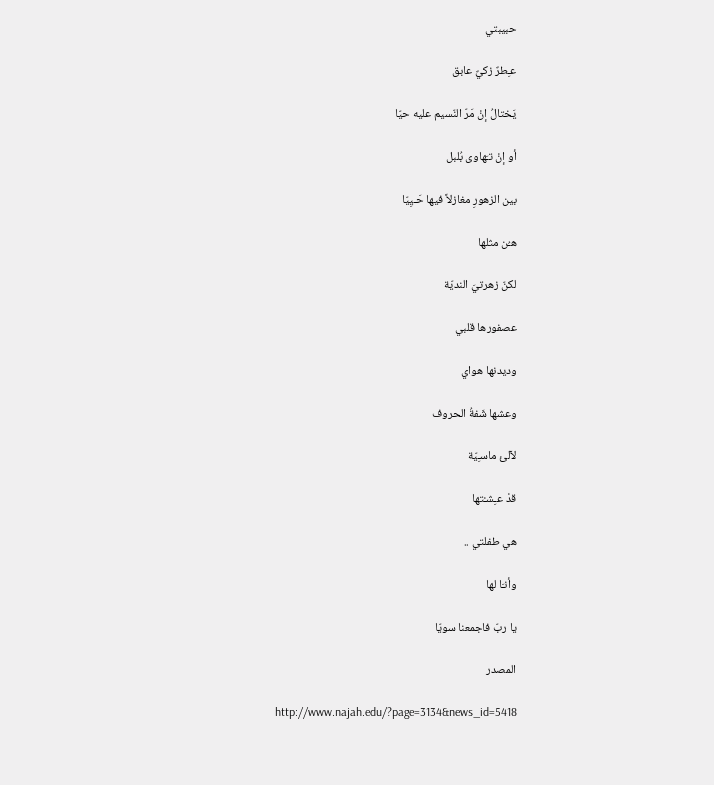حبيبتي

عـِطرٌ زكيٌ عابق

يَختالُ إنْ مَرّ النّسيم عليه حيّا

أو إنْ تـَهاوى بُلبل

بين الزهورِ مغازلاً فيها حَـيِيّا

هـُن مثلها

لكنّ زهرتيَ النديّة

عصفورها قلبي

وديدنها هواي

وعشها شَفةُ الحروف

لآلئ ماسـِيّة

قدْ عـِشـْتها

هي طفلتي ..

وأنـَا لها

يا ربّ فاجمعنا سويّا

المصدر

http://www.najah.edu/?page=3134&news_id=5418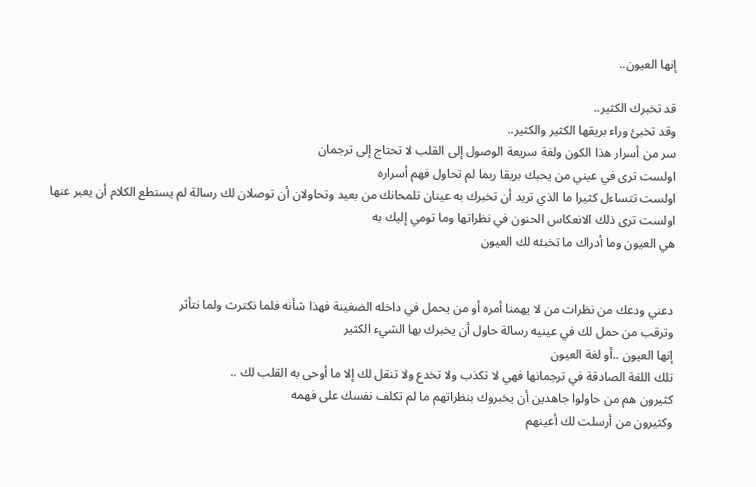إنها العيون..

قد تخبرك الكثير..
وقد تخبئ وراء بريقها الكثير والكثير..
سر من أسرار هذا الكون ولغة سريعة الوصول إلى القلب لا تحتاج إلى ترجمان
اولست ترى في عيني من يحبك بريقا ربما لم تحاول فهم أسراره
اولست تتساءل كثيرا ما الذي تريد أن تخبرك به عينان تلمحانك من بعيد وتحاولان أن توصلان لك رسالة لم يستطع الكلام أن يعبر عنها
اولست ترى ذلك الانعكاس الحنون في نظراتها وما تومي إليك به
هي العيون وما أدراك ما تخبئه لك العيون


دعني ودعك من نظرات من لا يهمنا أمره أو من يحمل في داخله الضغينة فهذا شأنه فلما نكترث ولما نتأثر
وترقب من حمل لك في عينيه رسالة حاول أن يخبرك بها الشيء الكثير
إنها العيون ..أو لغة العيون
تلك اللغة الصادقة في ترجمانها فهي لا تكذب ولا تخدع ولا تنقل لك إلا ما أوحى به القلب لك ..
كثيرون هم من حاولوا جاهدين أن يخبروك بنظراتهم ما لم تكلف نفسك على فهمه
وكثيرون من أرسلت لك أعينهم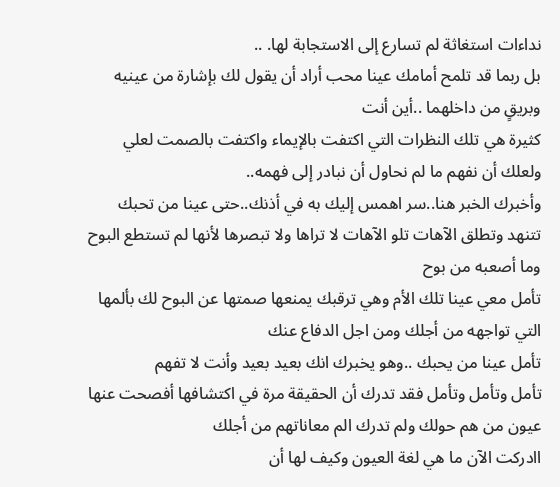نداءات استغاثة لم تسارع إلى الاستجابة لها. ..
بل ربما قد تلمح أمامك عينا محب أراد أن يقول لك بإشارة من عينيه وبريقٍ من داخلهما ..أين أنت
كثيرة هي تلك النظرات التي اكتفت بالإيماء واكتفت بالصمت لعلي ولعلك أن نفهم ما لم نحاول أن نبادر إلى فهمه..
وأخبرك الخبر هنا..سر اهمس إليك به في أذنك..حتى عينا من تحبك تتنهد وتطلق الآهات تلو الآهات لا تراها ولا تبصرها لأنها لم تستطع البوح وما أصعبه من بوح
تأمل معي عينا تلك الأم وهي ترقبك يمنعها صمتها عن البوح لك بألمها التي تواجهه من أجلك ومن اجل الدفاع عنك
تأمل عينا من يحبك ..وهو يخبرك انك بعيد بعيد وأنت لا تفهم
تأمل وتأمل وتأمل فقد تدرك أن الحقيقة مرة في اكتشافها أفصحت عنها عيون من هم حولك ولم تدرك الم معاناتهم من أجلك
اادركت الآن ما هي لغة العيون وكيف لها أن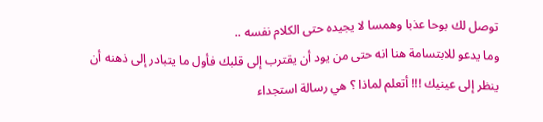توصل لك بوحا عذبا وهمسا لا يجيده حتى الكلام نفسه ..
وما يدعو للابتسامة هنا انه حتى من يود أن يقترب إلى قلبك فأول ما يتبادر إلى ذهنه أن ينظر إلى عينيك !!! أتعلم لماذا ؟ هي رسالة استجداء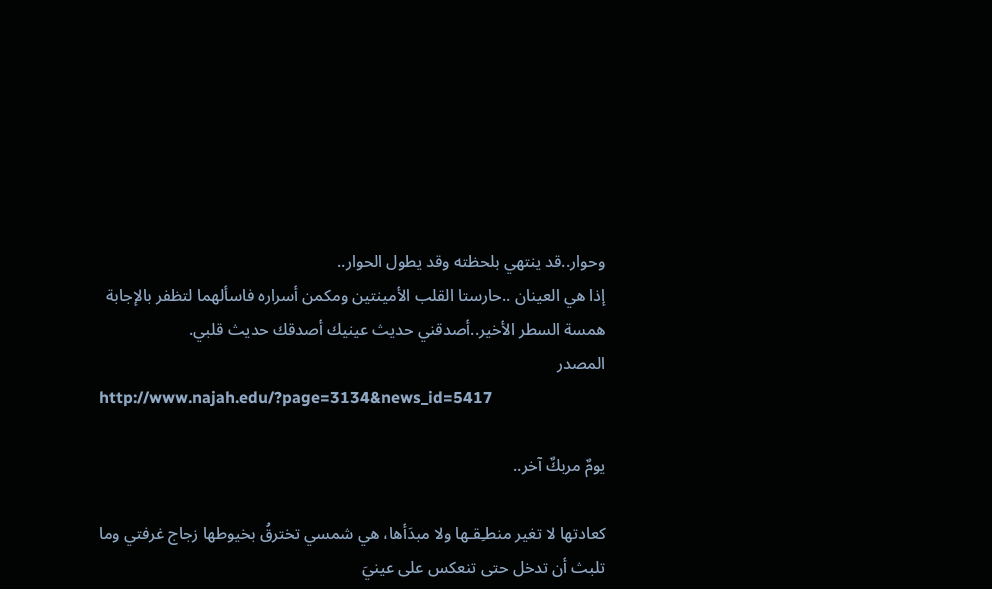وحوار..قد ينتهي بلحظته وقد يطول الحوار..
إذا هي العينان ..حارستا القلب الأمينتين ومكمن أسراره فاسألهما لتظفر بالإجابة
همسة السطر الأخير..أصدقني حديث عينيك أصدقك حديث قلبي.
المصدر
http://www.najah.edu/?page=3134&news_id=5417

يومٌ مربكٌ آخر..

كعادتها لا تغير منطـِقـها ولا مبدَأها، هي شمسي تخترقُ بخيوطها زجاج غرفتي وما تلبث أن تدخل حتى تنعكس على عينيَ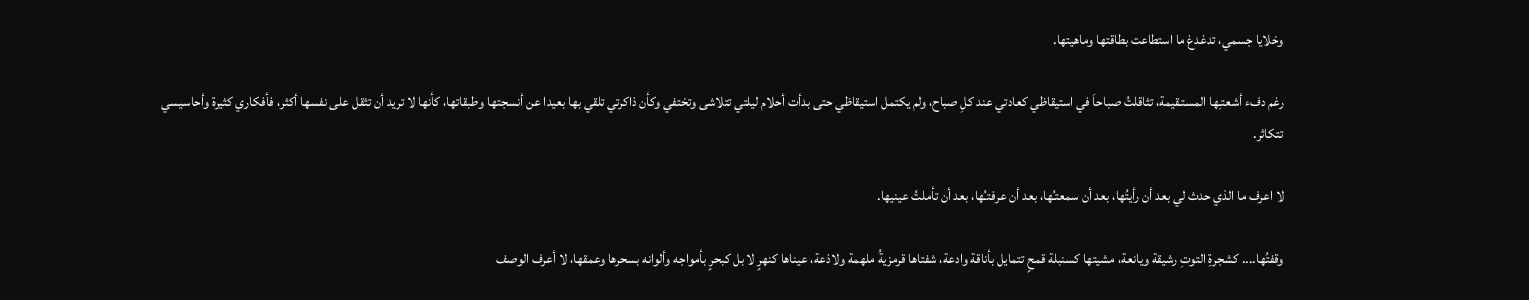وخلايا جسمي، تدغدغ ما استطاعت بطاقتها وماهيتها.

رغم دفء أشعتـِها المستـقيمة، تثاقلتُ صباحاَ في استيقاظي كعادتي عند كلِ صباح، ولم يكتمل استيقاظي حتى بدأت أحلام ليلتي تتلاشى وتختفي وكأن ذاكرتي تلقي بها بعيدا عن أنسجتها وطبقاتها، كأنها لا تريد أن تثقل على نفسها أكثر، فأفكاري كثيرة وأحاسيسي تتكاثر.

لا اعرف ما الذي حدث لي بعد أن رأيتُها، بعد أن سمعتـُها، بعد أن عرفتـُها، بعد أن تأملتُ عينيها.

وقفتُها.... كشجرةِ التوتِ رشيقة ويانعة، مشيتها كسنبلة قمحٍ تتمايل بأناقة وادعة، شفتاها قرمزيةُ ملهمة ولاذعة، عيناها كنهرٍ لا بل كبحرٍ بأمواجه وألوانه بسحرها وعمقها، لا أعرف الوصف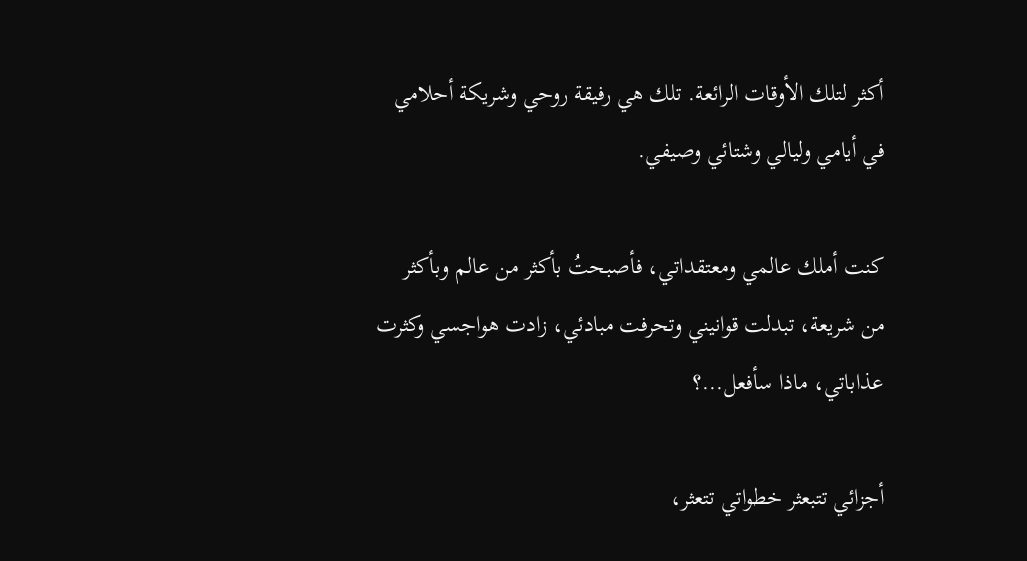أكثر لتلك الأوقات الرائعة. تلك هي رفيقة روحي وشريكة أحلامي في أيامي وليالي وشتائي وصيفي.

كنت أملك عالمي ومعتقداتي، فأصبحتُ بأكثر من عالم وبأكثر من شريعة، تبدلت قوانيني وتحرفت مبادئي، زادت هواجسي وكثرت عذاباتي، ماذا سأفعل...؟

أجزائي تتبعثر خطواتي تتعثر،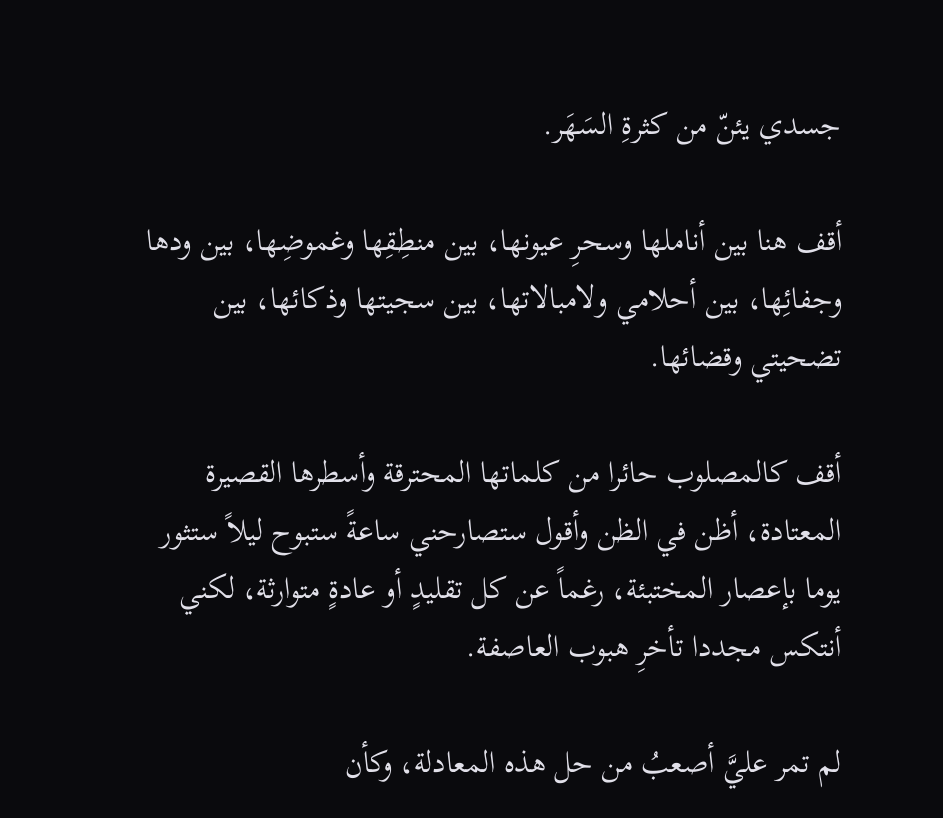جسدي يئنّ من كثرةِ السَهَر.

أقف هنا بين أناملها وسحرِ عيونها، بين منطِقِها وغموضِها، بين ودها وجفائِها، بين أحلامي ولامبالاتها، بين سجيتها وذكائها، بين تضحيتي وقضائها.

أقف كالمصلوب حائرا من كلماتها المحترقة وأسطرها القصيرة المعتادة، أظن في الظن وأقول ستصارحني ساعةً ستبوح ليلاً ستثور يوما بإعصار المختبئة، رغماً عن كل تقليدٍ أو عادةٍ متوارثة، لكني أنتكس مجددا تأخرِ هبوب العاصفة.

لم تمر عليَّ أصعبُ من حل هذه المعادلة، وكأن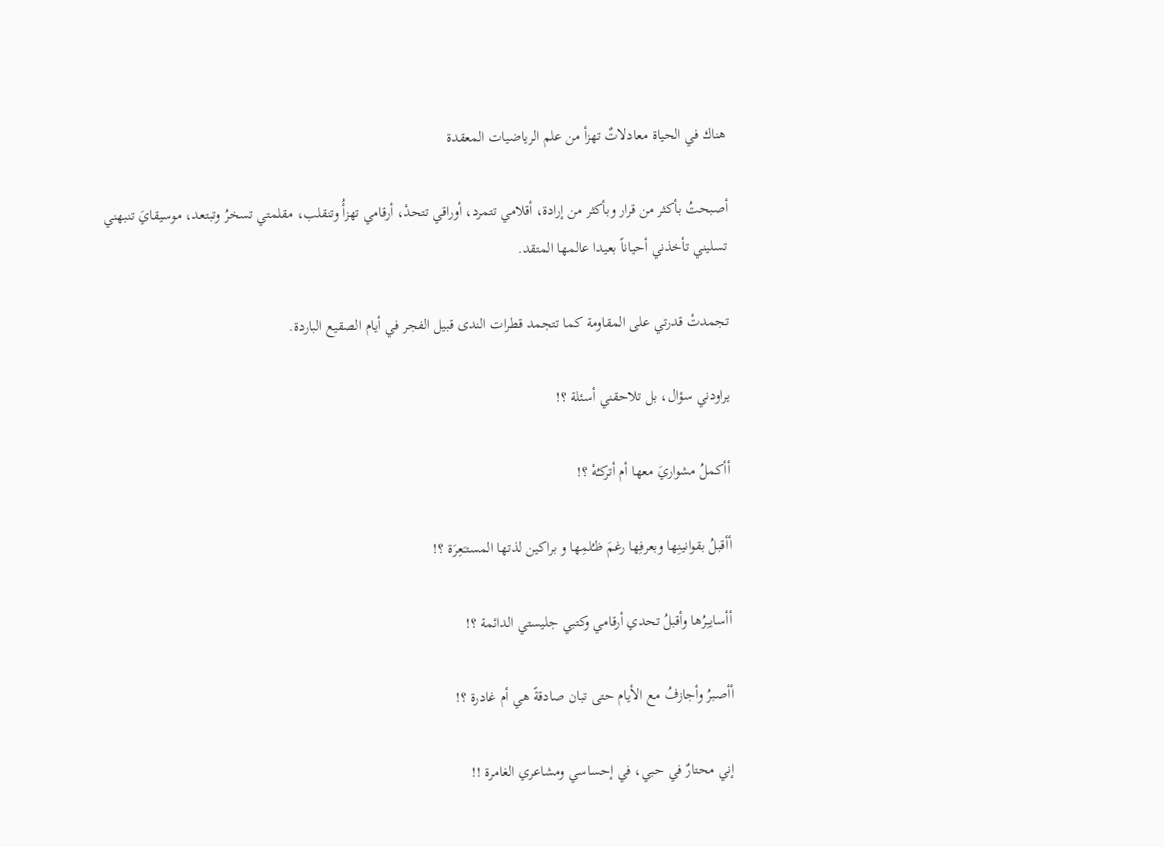هناك في الحياة معادلاتٌ تهزأ من علم الرياضيات المعقدة

أصبحتُ بأكثر من قرار وبأكثر من إرادة، أقلامي تتمرد، أوراقي تتحدْ، أرقامي تهزأُ وتنقلب، مقلمتي تسخرُ وتبتعد، موسيقايَ تنبهني تسليني تأخذني أحياناً بعيدا عالمها المتقد.

تجمدتْ قدرتي على المقاومة كما تتجمد قطرات الندى قبيل الفجر في أيام الصقيع الباردة.

يراودني سؤال، بل تلاحقني أسئلة ؟!

أأكملُ مشواريَ معها أم أتركـُهْ ؟!

أأقبلُ بقوانينِها وبعرفِها رغمَ ظـُلمِها و براكين لذتها المستـَعِرَة ؟!

أأسايـِرُها وأقبلُ تحدي أرقامي وكتبي جليستي الدائمة ؟!

أأصبرُ وأجازفُ مع الأيام حتى تبان صادقةً هي أم غادرة ؟!

إني محتارٌ في حبي، في إحساسي ومشاعري الغامرة !!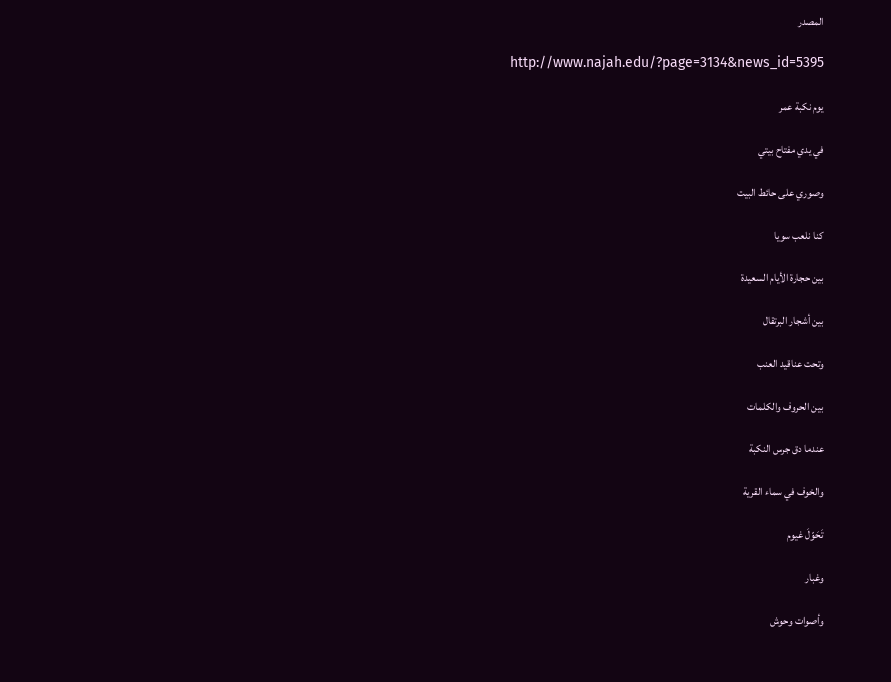المصدر

http://www.najah.edu/?page=3134&news_id=5395

يوم نكبة عمر

في يدي مفتاح بيتي

وصوري على حائط البيت

كنا نلعب سويا

بين حجارة الأيام السعيدة

بين أشجار البرتقال

وتحت عناقيد العنب

بين الحروف والكلمات

عندما دق جرس النكبة

والخوف في سماء القرية

تَحَوّلَ غيوم

وغبار

وأصوات وحوش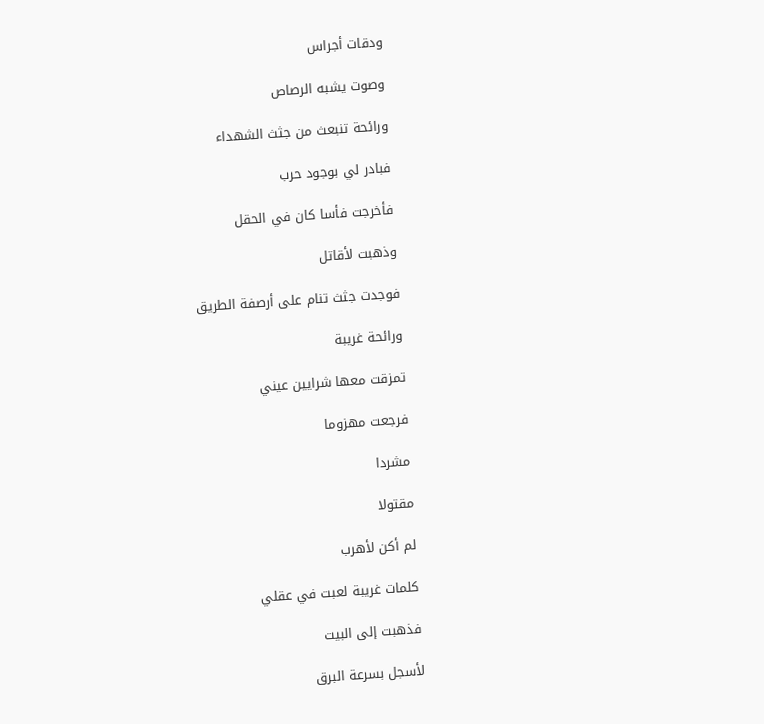ودقات أجراس

وصوت يشبه الرصاص

ورائحة تنبعث من جثث الشهداء

فبادر لي بوجود حرب

فأخرجت فأسا كان في الحقل

وذهبت لأقاتل

فوجدت جثث تنام على أرصفة الطريق

ورائحة غريبة

تمزقت معها شرايين عيني

فرجعت مهزوما

مشردا

مقتولا

لم أكن لأهرب

كلمات غريبة لعبت في عقلي

فذهبت إلى البيت

لأسجل بسرعة البرق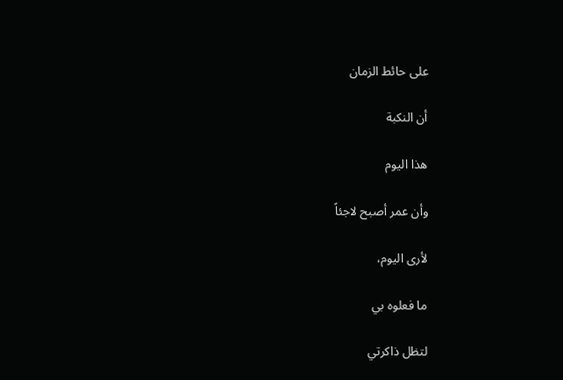على حائط الزمان

أن النكبة

هذا اليوم

وأن عمر أصبح لاجئاً

لأرى اليوم،

ما فعلوه بي

لتظل ذاكرتي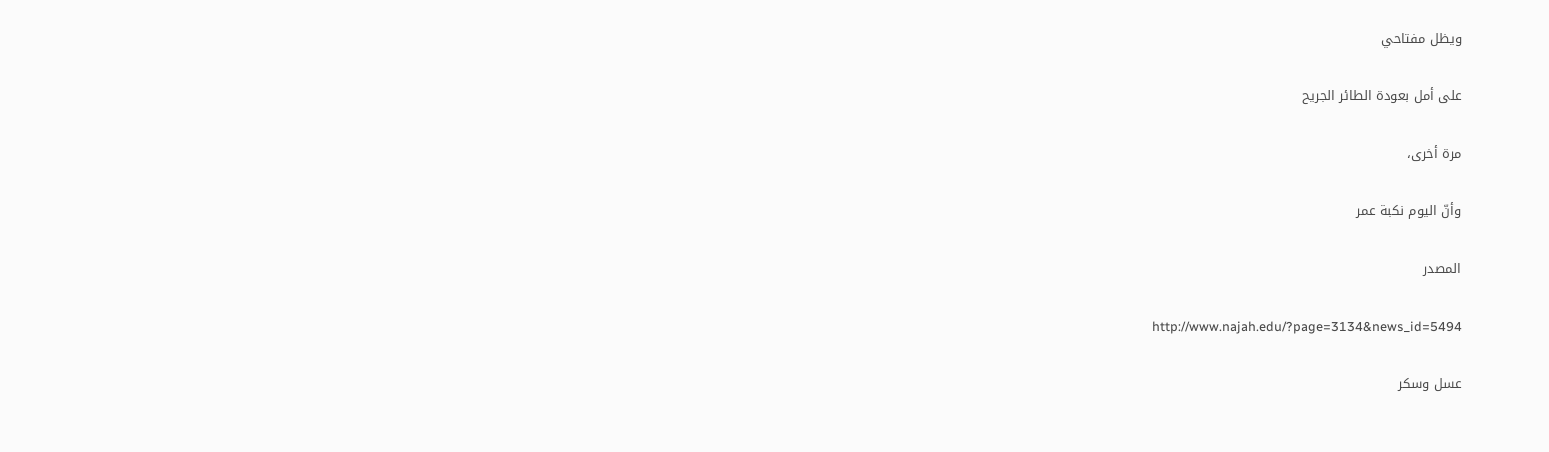ويظل مفتاحي

على أمل بعودة الطائر الجريح

مرة أخرى،

وأنّ اليوم نكبة عمر

المصدر

http://www.najah.edu/?page=3134&news_id=5494

عسل وسكر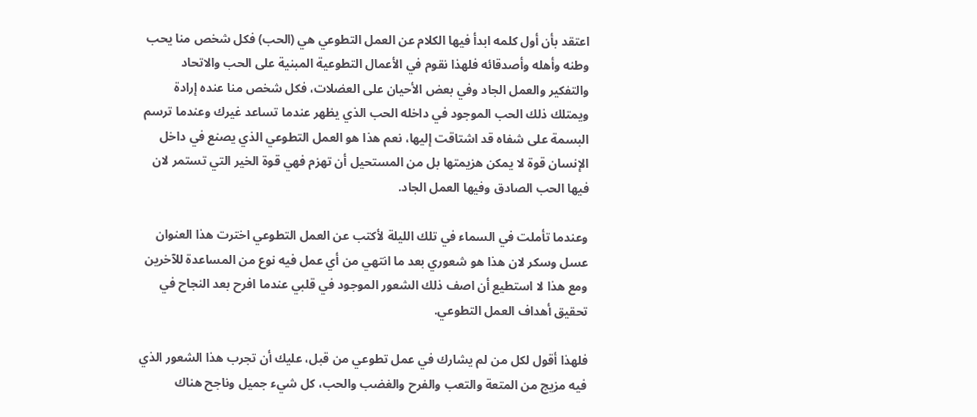اعتقد بأن أول كلمه ابدأ فيها الكلام عن العمل التطوعي هي (الحب) فكل شخص منا يحب وطنه وأهله وأصدقائه فلهذا نقوم في الأعمال التطوعية المبنية على الحب والاتحاد والتفكير والعمل الجاد وفي بعض الأحيان على العضلات، فكل شخص منا عنده إرادة ويمتلك ذلك الحب الموجود في داخله الحب الذي يظهر عندما تساعد غيرك وعندما ترسم البسمة على شفاه قد اشتاقت إليها، نعم هذا هو العمل التطوعي الذي يصنع في داخل الإنسان قوة لا يمكن هزيمتها بل من المستحيل أن تهزم فهي قوة الخير التي تستمر لان فيها الحب الصادق وفيها العمل الجاد.

وعندما تأملت في السماء في تلك الليلة لأكتب عن العمل التطوعي اخترت هذا العنوان عسل وسكر لان هذا هو شعوري بعد ما انتهي من أي عمل فيه نوع من المساعدة للآخرين ومع هذا لا استطيع أن اصف ذلك الشعور الموجود في قلبي عندما افرح بعد النجاح في تحقيق أهداف العمل التطوعي.

فلهذا أقول لكل من لم يشارك في عمل تطوعي من قبل، عليك أن تجرب هذا الشعور الذي فيه مزيج من المتعة والتعب والفرح والغضب والحب، كل شيء جميل وناجح هناك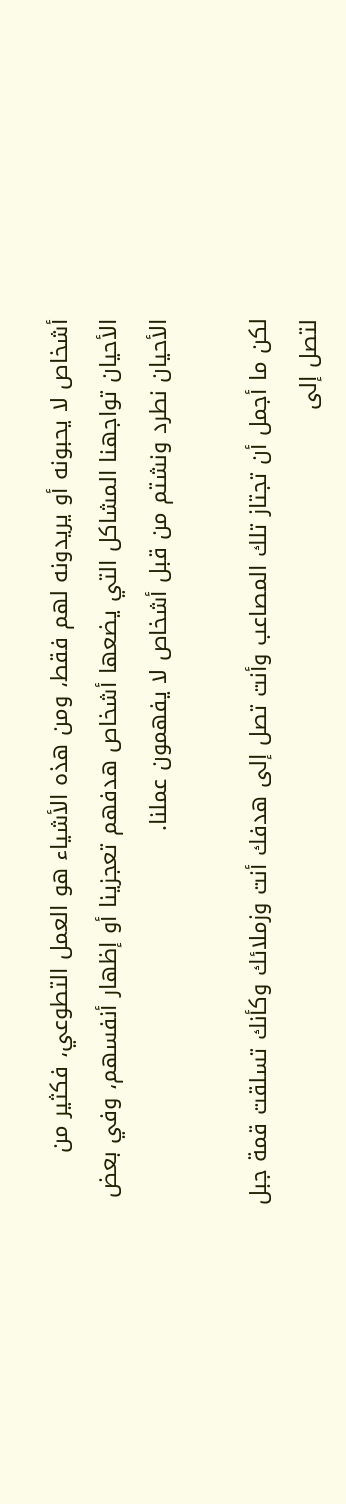أشخاص لا يحبونه أو يريدونه لهم فقط، ومن هذه الأشياء هو العمل التطوعي، فكثير من الأحيان تواجهنا المشاكل التي يضعها أشخاص هدفهم تعجزينا أو إظهار أنفسهم، وفي بعض الأحيان نطرد ونشتم من قبل أشخاص لا يفهمون عملنا.

لكن ما أجمل أن تجتاز تلك المصاعب وأنت تصل إلى هدفك أنت وزملائك وكأنك تسلقت قمة جبل لتصل إلى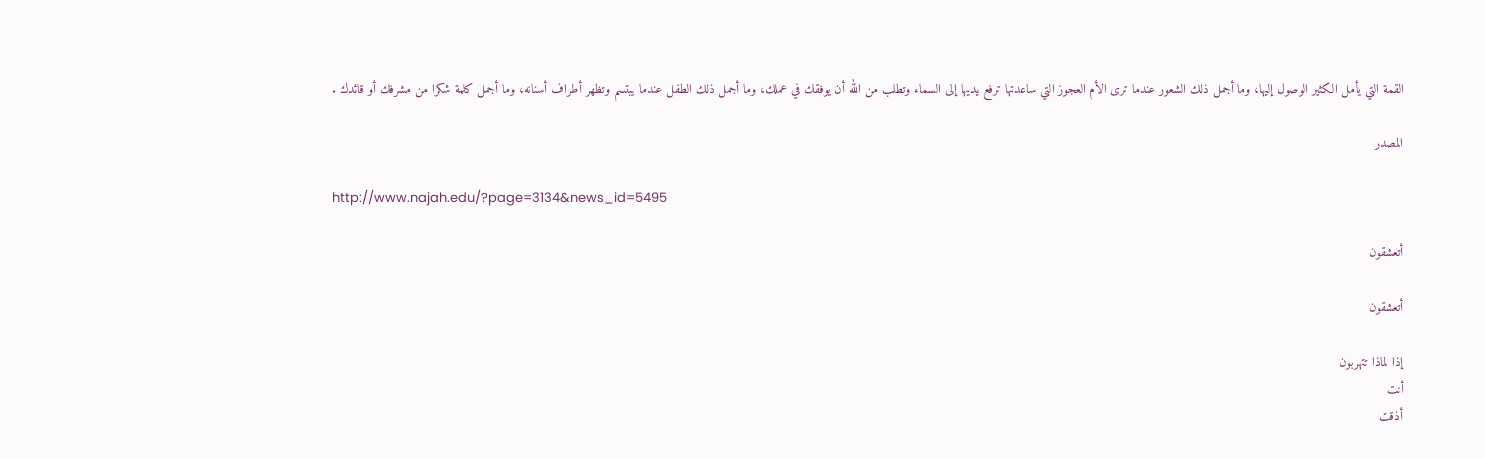القمة التي يأمل الكثير الوصول إليها، وما أجمل ذلك الشعور عندما ترى الأم العجوز التي ساعدتها ترفع يديها إلى السماء وتطلب من الله أن يوفقك في عملك، وما أجمل ذلك الطفل عندما يبتسم وتظهر أطراف أسنانه، وما أجمل كلمة شكرا من مشرفك أو قائدك .

المصدر

http://www.najah.edu/?page=3134&news_id=5495

أتعشقون

أتعشقون

إذا لماذا تتهربون
أنت
أذقت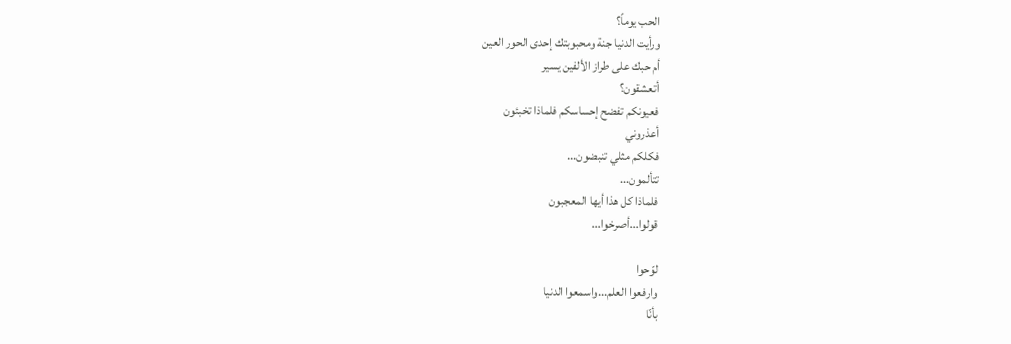الحب يوماً؟
ورأيت الدنيا جنة ومحبوبتك إحدى الحور العين
أم حبك على طراز الألفين يسير
أتعشقون؟
فعيونكم تفضح إحساسكم فلماذا تخبئون
أعذروني
فكلكم مثلي تنبضون...
تتألمون...
فلماذا كل هذا أيها المعجبون
قولوا...أصرخوا...

لوّحوا
وارفعوا العلم...واسمعوا الدنيا
بأنّا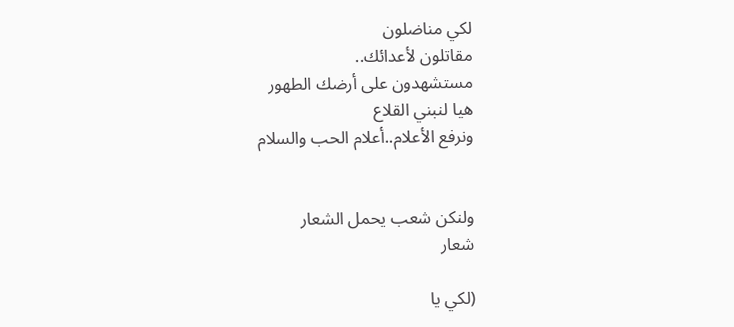لكي مناضلون
مقاتلون لأعدائك..
مستشهدون على أرضك الطهور
هيا لنبني القلاع
ونرفع الأعلام..أعلام الحب والسلام


ولنكن شعب يحمل الشعار
شعار

(لكي يا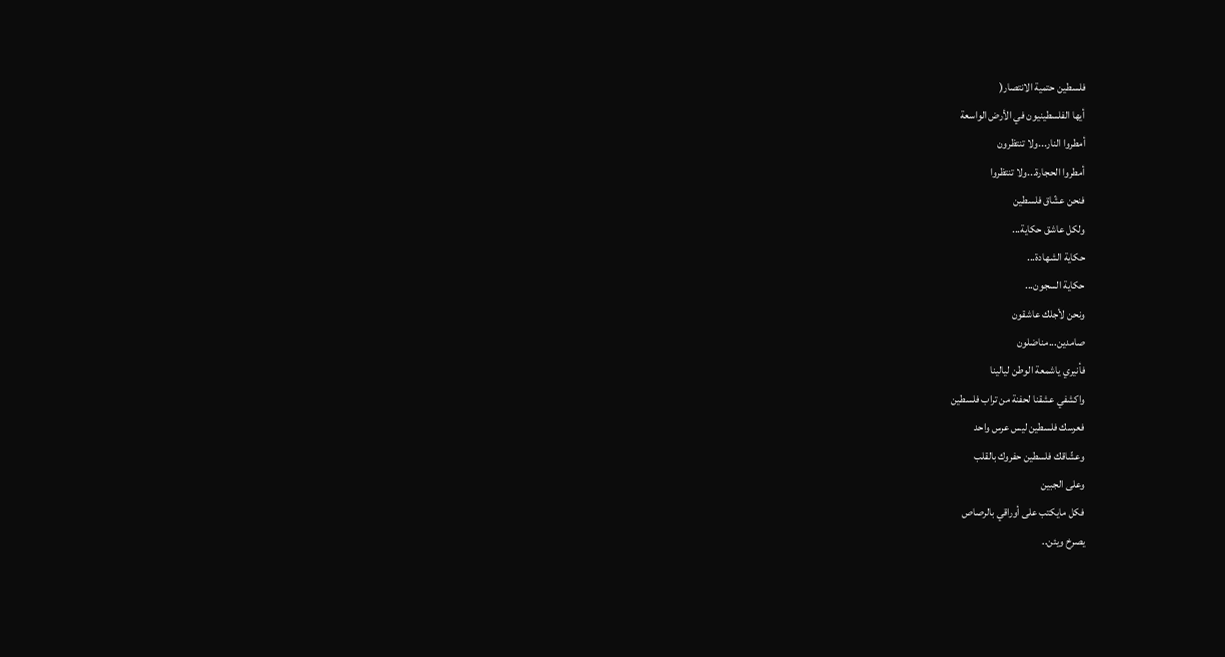فلسطين حتمية الانتصار(
أيها الفلسطينيون في الأرض الواسعة
أمطروا النار...ولا تنتظرون
أمطروا الحجارة...ولا تنتظروا
فنحن عشّاق فلسطين
ولكل عاشق حكاية...
حكاية الشهادة...
حكاية السجون...
ونحن لأجلك عاشقون
صامدين...مناضلون
فأنيري ياشمعة الوطن ليالينا
واكشفي عشقنا لحفنة من تراب فلسطين
فعرسك فلسطين ليس عرس واحد
وعشّاقك فلسطين حفروك بالقلب
وعلى الجبين
فكل مايكتب على أوراقي بالرصاص
يصرخ ويئن..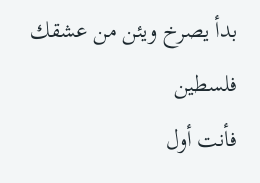بدأ يصرخ ويئن من عشقك فلسطين
فأنت أول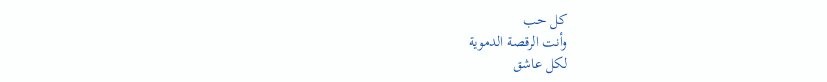كل حب
وأنت الرقصة الدموية
لكل عاشق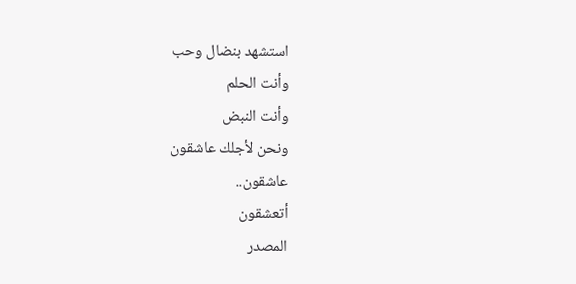استشهد بنضال وحب
وأنت الحلم
وأنت النبض
ونحن لأجلك عاشقون
عاشقون..
أتعشقون
المصدر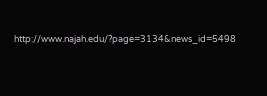http://www.najah.edu/?page=3134&news_id=5498